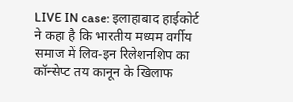LIVE IN case: इलाहाबाद हाईकोर्ट ने कहा है कि भारतीय मध्यम वर्गीय समाज में लिव-इन रिलेशनशिप का कॉन्सेप्ट तय कानून के खिलाफ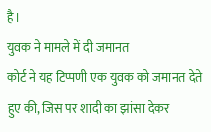है।
युवक ने मामले में दी जमानत
कोर्ट ने यह टिप्पणी एक युवक को जमानत देते हुए की, जिस पर शादी का झांसा देकर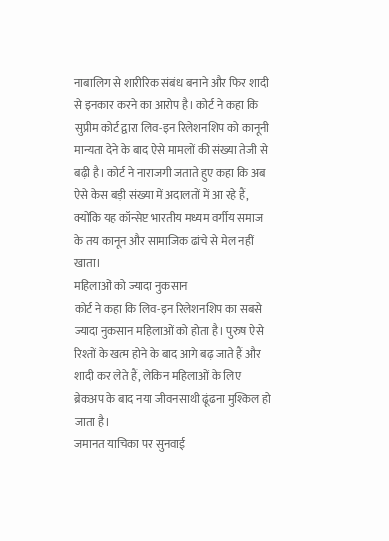नाबालिग से शारीरिक संबंध बनाने और फिर शादी से इनकार करने का आरोप है। कोर्ट ने कहा कि सुप्रीम कोर्ट द्वारा लिव-इन रिलेशनशिप को कानूनी मान्यता देने के बाद ऐसे मामलों की संख्या तेजी से बढ़ी है। कोर्ट ने नाराजगी जताते हुए कहा कि अब ऐसे केस बड़ी संख्या में अदालतों में आ रहे हैं, क्योंकि यह कॉन्सेप्ट भारतीय मध्यम वर्गीय समाज के तय कानून और सामाजिक ढांचे से मेल नहीं खाता।
महिलाओं को ज्यादा नुकसान
कोर्ट ने कहा कि लिव-इन रिलेशनशिप का सबसे ज्यादा नुकसान महिलाओं को होता है। पुरुष ऐसे रिश्तों के खत्म होने के बाद आगे बढ़ जाते हैं और शादी कर लेते हैं, लेकिन महिलाओं के लिए ब्रेकअप के बाद नया जीवनसाथी ढूंढना मुश्किल हो जाता है।
जमानत याचिका पर सुनवाई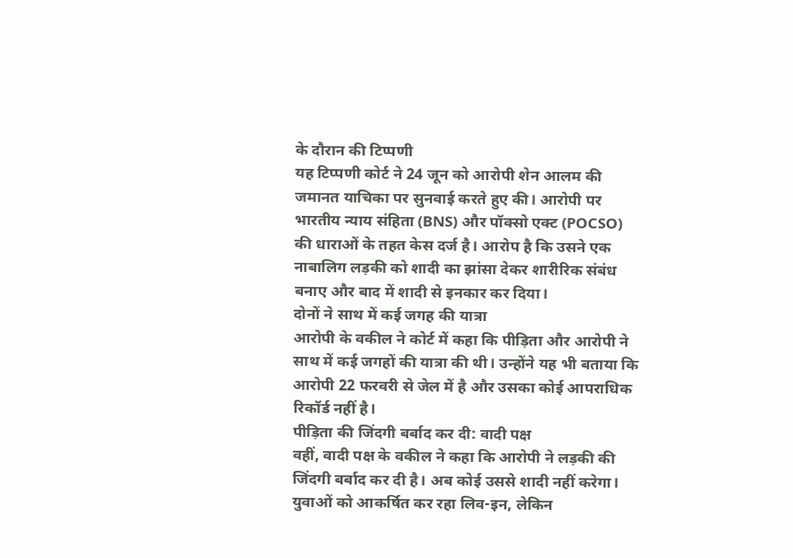के दौरान की टिप्पणी
यह टिप्पणी कोर्ट ने 24 जून को आरोपी शेन आलम की जमानत याचिका पर सुनवाई करते हुए की। आरोपी पर भारतीय न्याय संहिता (BNS) और पॉक्सो एक्ट (POCSO) की धाराओं के तहत केस दर्ज है। आरोप है कि उसने एक नाबालिग लड़की को शादी का झांसा देकर शारीरिक संबंध बनाए और बाद में शादी से इनकार कर दिया।
दोनों ने साथ में कई जगह की यात्रा
आरोपी के वकील ने कोर्ट में कहा कि पीड़िता और आरोपी ने साथ में कई जगहों की यात्रा की थी। उन्होंने यह भी बताया कि आरोपी 22 फरवरी से जेल में है और उसका कोई आपराधिक रिकॉर्ड नहीं है।
पीड़िता की जिंदगी बर्बाद कर दी: वादी पक्ष
वहीं, वादी पक्ष के वकील ने कहा कि आरोपी ने लड़की की जिंदगी बर्बाद कर दी है। अब कोई उससे शादी नहीं करेगा।
युवाओं को आकर्षित कर रहा लिव-इन, लेकिन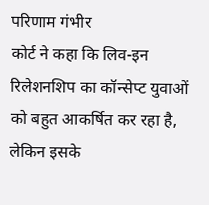परिणाम गंभीर
कोर्ट ने कहा कि लिव-इन रिलेशनशिप का कॉन्सेप्ट युवाओं को बहुत आकर्षित कर रहा है, लेकिन इसके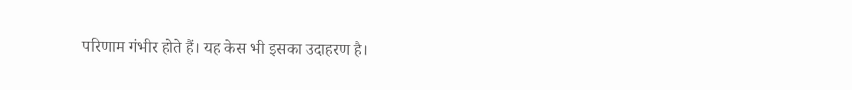परिणाम गंभीर होते हैं। यह केस भी इसका उदाहरण है।